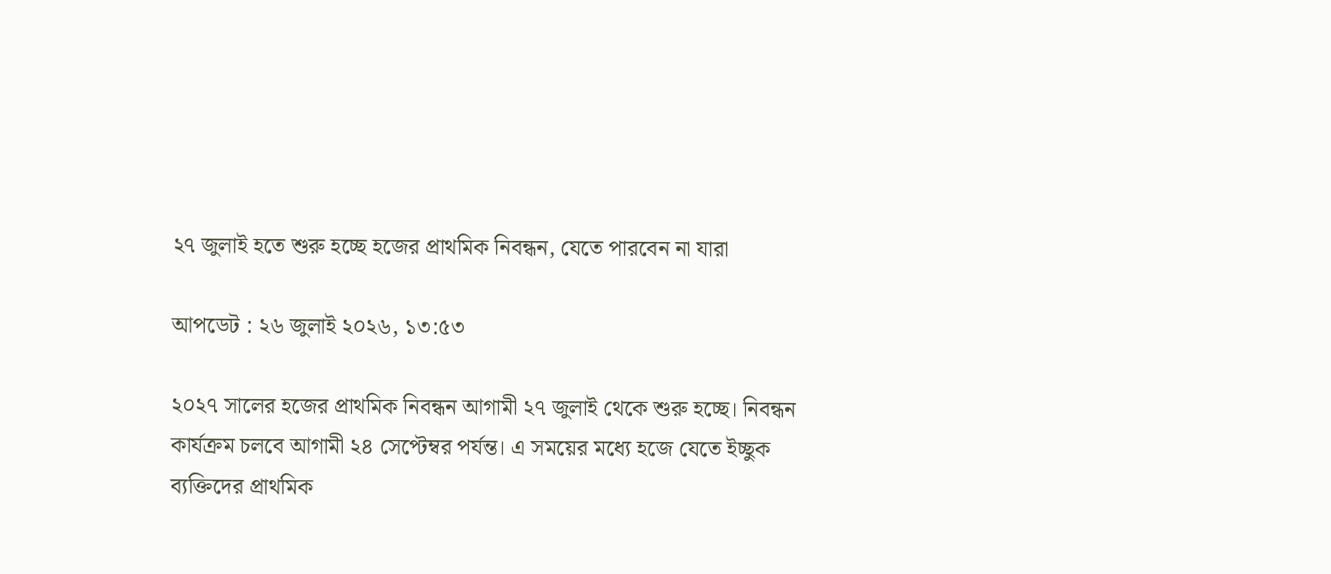২৭ জুলাই হতে শুরু হচ্ছে হজের প্রাথমিক নিবন্ধন, যেতে পারবেন না যারা

আপডেট : ২৬ জুলাই ২০২৬, ১৩:৫৩

২০২৭ সালের হজের প্রাথমিক নিবন্ধন আগামী ২৭ জুলাই থেকে শুরু হচ্ছে। নিবন্ধন কার্যক্রম চলবে আগামী ২৪ সেপ্টেম্বর পর্যন্ত। এ সময়ের মধ্যে হজে যেতে ইচ্ছুক ব্যক্তিদের প্রাথমিক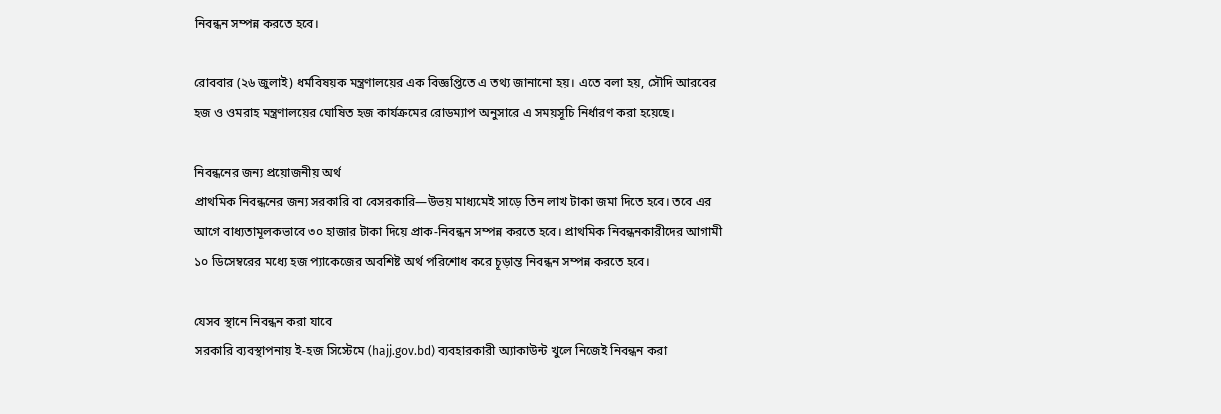নিবন্ধন সম্পন্ন করতে হবে।

রোববার (২৬ জুলাই) ধর্মবিষয়ক মন্ত্রণালয়ের এক বিজ্ঞপ্তিতে এ তথ্য জানানো হয়। এতে বলা হয়, সৌদি আরবের হজ ও ওমরাহ মন্ত্রণালয়ের ঘোষিত হজ কার্যক্রমের রোডম্যাপ অনুসারে এ সময়সূচি নির্ধারণ করা হয়েছে।

নিবন্ধনের জন্য প্রয়োজনীয় অর্থ
প্রাথমিক নিবন্ধনের জন্য সরকারি বা বেসরকারি—উভয় মাধ্যমেই সাড়ে তিন লাখ টাকা জমা দিতে হবে। তবে এর আগে বাধ্যতামূলকভাবে ৩০ হাজার টাকা দিয়ে প্রাক-নিবন্ধন সম্পন্ন করতে হবে। প্রাথমিক নিবন্ধনকারীদের আগামী ১০ ডিসেম্বরের মধ্যে হজ প্যাকেজের অবশিষ্ট অর্থ পরিশোধ করে চূড়ান্ত নিবন্ধন সম্পন্ন করতে হবে।

যেসব স্থানে নিবন্ধন করা যাবে
সরকারি ব্যবস্থাপনায় ই-হজ সিস্টেমে (hajj.gov.bd) ব্যবহারকারী অ্যাকাউন্ট খুলে নিজেই নিবন্ধন করা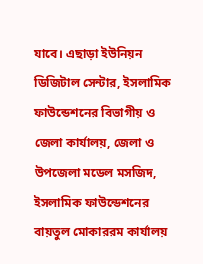যাবে। এছাড়া ইউনিয়ন ডিজিটাল সেন্টার, ইসলামিক ফাউন্ডেশনের বিভাগীয় ও জেলা কার্যালয়, জেলা ও উপজেলা মডেল মসজিদ, ইসলামিক ফাউন্ডেশনের বায়তুল মোকাররম কার্যালয়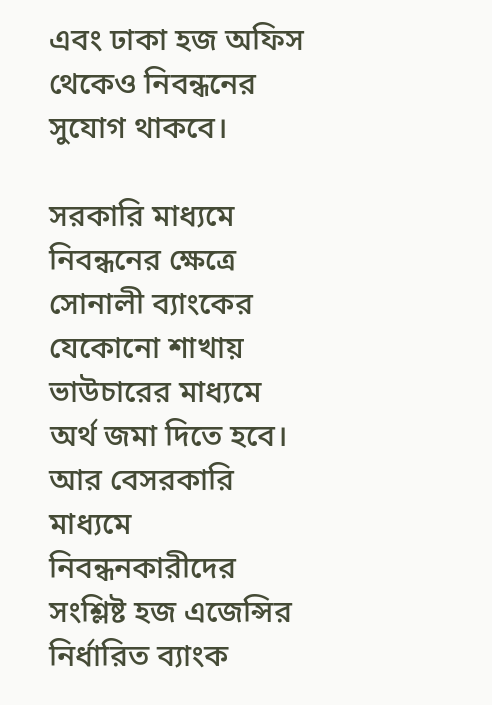এবং ঢাকা হজ অফিস থেকেও নিবন্ধনের সুযোগ থাকবে।

সরকারি মাধ্যমে নিবন্ধনের ক্ষেত্রে সোনালী ব্যাংকের যেকোনো শাখায় ভাউচারের মাধ্যমে অর্থ জমা দিতে হবে। আর বেসরকারি মাধ্যমে নিবন্ধনকারীদের সংশ্লিষ্ট হজ এজেন্সির নির্ধারিত ব্যাংক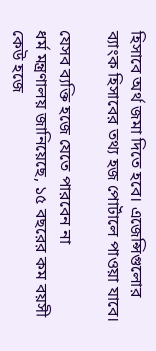হিসাবে অর্থ জমা দিতে হবে। এজেন্সিগুলোর ব্যাংক হিসাবের তথ্য হজ পোর্টালে পাওয়া যাবে।

যেসব ব্যক্তি হজে যেতে পারবেন না
ধর্ম মন্ত্রণালয় জানিয়েছে, ১৫ বছরের কম বয়সী কেউ হজে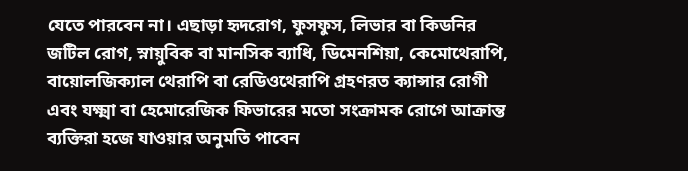যেতে পারবেন না। এছাড়া হৃদরোগ, ফুসফুস, লিভার বা কিডনির জটিল রোগ, স্নায়ুবিক বা মানসিক ব্যাধি, ডিমেনশিয়া, কেমোথেরাপি, বায়োলজিক্যাল থেরাপি বা রেডিওথেরাপি গ্রহণরত ক্যান্সার রোগী এবং যক্ষ্মা বা হেমোরেজিক ফিভারের মতো সংক্রামক রোগে আক্রান্ত ব্যক্তিরা হজে যাওয়ার অনুমতি পাবেন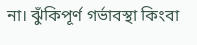না। ঝুঁকিপূর্ণ গর্ভাবস্থা কিংবা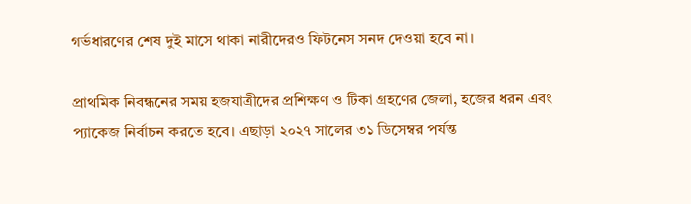গর্ভধারণের শেষ দুই মাসে থাকা নারীদেরও ফিটনেস সনদ দেওয়া হবে না।

প্রাথমিক নিবন্ধনের সময় হজযাত্রীদের প্রশিক্ষণ ও টিকা গ্রহণের জেলা, হজের ধরন এবং প্যাকেজ নির্বাচন করতে হবে। এছাড়া ২০২৭ সালের ৩১ ডিসেম্বর পর্যন্ত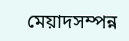মেয়াদসম্পন্ন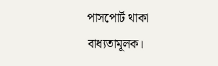পাসপোর্ট থাকা বাধ্যতামূলক।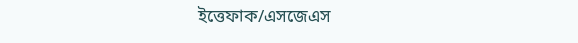ইত্তেফাক/এসজেএস